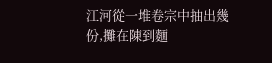江河從一堆卷宗中抽出幾份,攤在陳到麵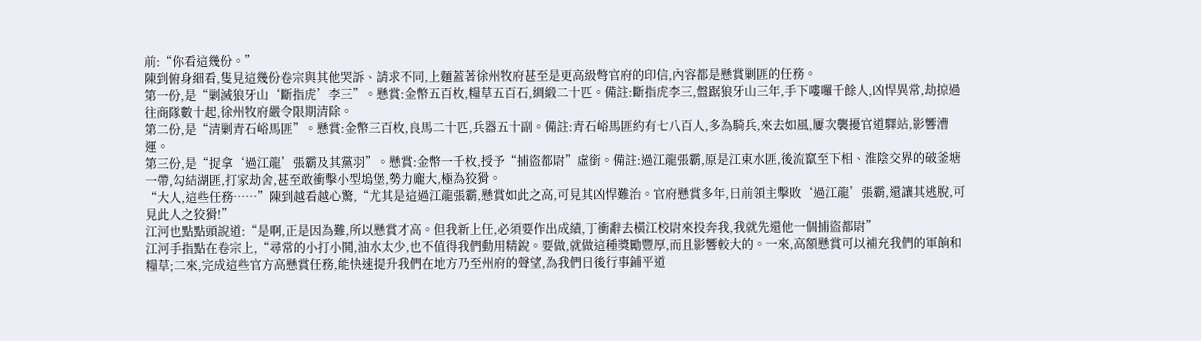前:“你看這幾份。”
陳到俯身細看,隻見這幾份卷宗與其他哭訴、請求不同,上麵蓋著徐州牧府甚至是更高級彆官府的印信,內容都是懸賞剿匪的任務。
第一份,是“剿滅狼牙山‘斷指虎’李三”。懸賞:金幣五百枚,糧草五百石,綢緞二十匹。備註:斷指虎李三,盤踞狼牙山三年,手下嘍囉千餘人,凶悍異常,劫掠過往商隊數十起,徐州牧府嚴令限期清除。
第二份,是“清剿青石峪馬匪”。懸賞:金幣三百枚,良馬二十匹,兵器五十副。備註:青石峪馬匪約有七八百人,多為騎兵,來去如風,屢次襲擾官道驛站,影響漕運。
第三份,是“捉拿‘過江龍’張霸及其黨羽”。懸賞:金幣一千枚,授予“捕盜都尉”虛銜。備註:過江龍張霸,原是江東水匪,後流竄至下相、淮陰交界的破釜塘一帶,勾結湖匪,打家劫舍,甚至敢衝擊小型塢堡,勢力龐大,極為狡猾。
“大人,這些任務……”陳到越看越心驚,“尤其是這過江龍張霸,懸賞如此之高,可見其凶悍難治。官府懸賞多年,日前領主擊敗‘過江龍’張霸,還讓其逃脫,可見此人之狡猾!”
江河也點點頭說道:“是啊,正是因為難,所以懸賞才高。但我新上任,必須要作出成績,丁衝辭去橫江校尉來投奔我,我就先還他一個捕盜都尉”
江河手指點在卷宗上,“尋常的小打小鬨,油水太少,也不值得我們動用精銳。要做,就做這種獎勵豐厚,而且影響較大的。一來,高額懸賞可以補充我們的軍餉和糧草;二來,完成這些官方高懸賞任務,能快速提升我們在地方乃至州府的聲望,為我們日後行事鋪平道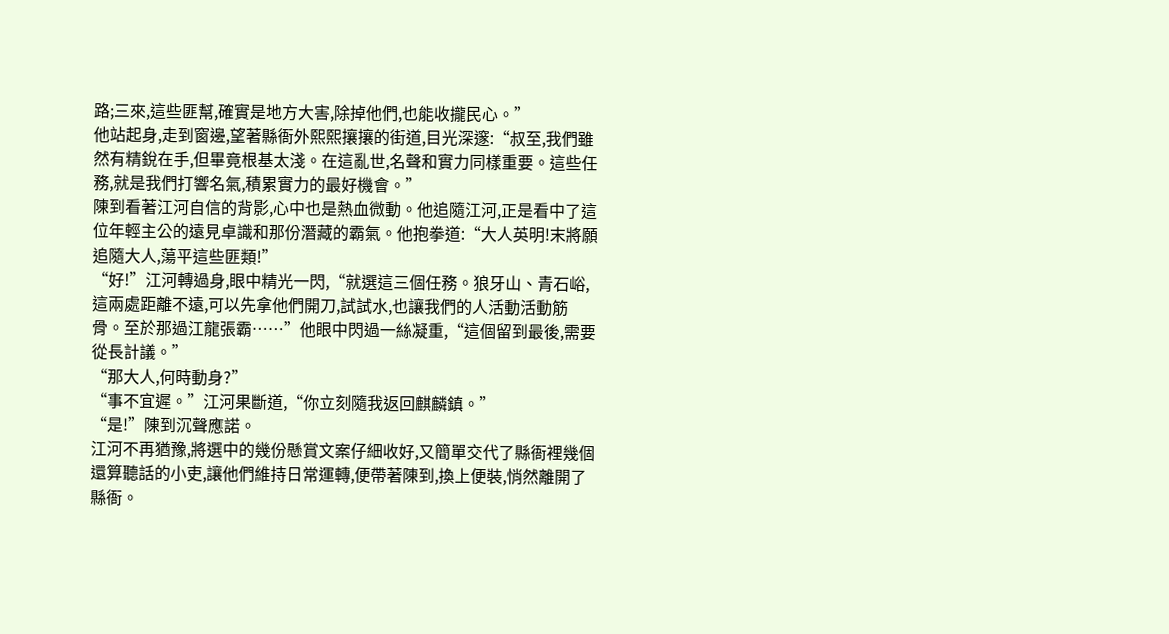路;三來,這些匪幫,確實是地方大害,除掉他們,也能收攏民心。”
他站起身,走到窗邊,望著縣衙外熙熙攘攘的街道,目光深邃:“叔至,我們雖然有精銳在手,但畢竟根基太淺。在這亂世,名聲和實力同樣重要。這些任務,就是我們打響名氣,積累實力的最好機會。”
陳到看著江河自信的背影,心中也是熱血微動。他追隨江河,正是看中了這位年輕主公的遠見卓識和那份潛藏的霸氣。他抱拳道:“大人英明!末將願追隨大人,蕩平這些匪類!”
“好!”江河轉過身,眼中精光一閃,“就選這三個任務。狼牙山、青石峪,這兩處距離不遠,可以先拿他們開刀,試試水,也讓我們的人活動活動筋骨。至於那過江龍張霸……”他眼中閃過一絲凝重,“這個留到最後,需要從長計議。”
“那大人,何時動身?”
“事不宜遲。”江河果斷道,“你立刻隨我返回麒麟鎮。”
“是!”陳到沉聲應諾。
江河不再猶豫,將選中的幾份懸賞文案仔細收好,又簡單交代了縣衙裡幾個還算聽話的小吏,讓他們維持日常運轉,便帶著陳到,換上便裝,悄然離開了縣衙。